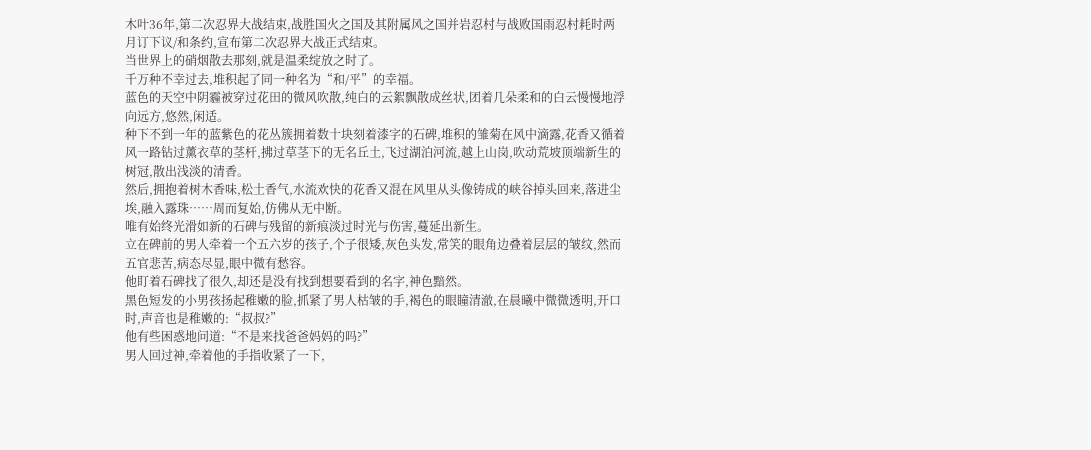木叶36年,第二次忍界大战结束,战胜国火之国及其附属风之国并岩忍村与战败国雨忍村耗时两月订下议/和条约,宣布第二次忍界大战正式结束。
当世界上的硝烟散去那刻,就是温柔绽放之时了。
千万种不幸过去,堆积起了同一种名为“和/平”的幸福。
蓝色的天空中阴霾被穿过花田的微风吹散,纯白的云絮飘散成丝状,团着几朵柔和的白云慢慢地浮向远方,悠然,闲适。
种下不到一年的蓝紫色的花丛簇拥着数十块刻着漆字的石碑,堆积的雏菊在风中滴露,花香又循着风一路钻过薰衣草的茎杆,拂过草茎下的无名丘土,飞过湖泊河流,越上山岗,吹动荒坡顶端新生的树冠,散出浅淡的清香。
然后,拥抱着树木香味,松土香气,水流欢快的花香又混在风里从头像铸成的峡谷掉头回来,落进尘埃,融入露珠……周而复始,仿佛从无中断。
唯有始终光滑如新的石碑与残留的新痕淡过时光与伤害,蔓延出新生。
立在碑前的男人牵着一个五六岁的孩子,个子很矮,灰色头发,常笑的眼角边叠着层层的皱纹,然而五官悲苦,病态尽显,眼中微有愁容。
他盯着石碑找了很久,却还是没有找到想要看到的名字,神色黯然。
黑色短发的小男孩扬起稚嫩的脸,抓紧了男人枯皱的手,褐色的眼瞳清澈,在晨曦中微微透明,开口时,声音也是稚嫩的:“叔叔?”
他有些困惑地问道:“不是来找爸爸妈妈的吗?”
男人回过神,牵着他的手指收紧了一下,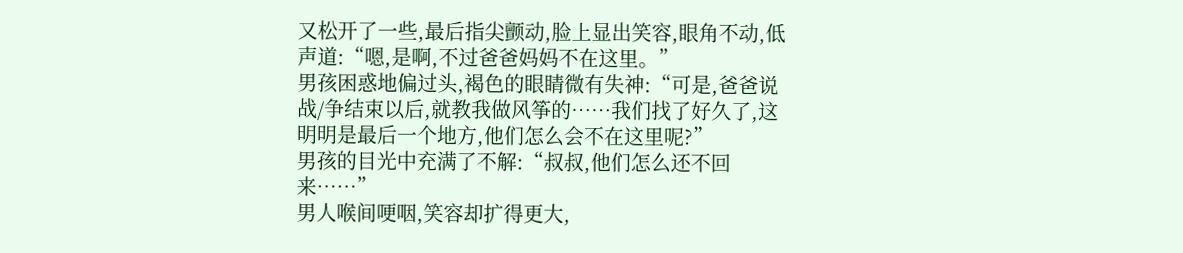又松开了一些,最后指尖颤动,脸上显出笑容,眼角不动,低声道:“嗯,是啊,不过爸爸妈妈不在这里。”
男孩困惑地偏过头,褐色的眼睛微有失神:“可是,爸爸说战/争结束以后,就教我做风筝的……我们找了好久了,这明明是最后一个地方,他们怎么会不在这里呢?”
男孩的目光中充满了不解:“叔叔,他们怎么还不回来……”
男人喉间哽咽,笑容却扩得更大,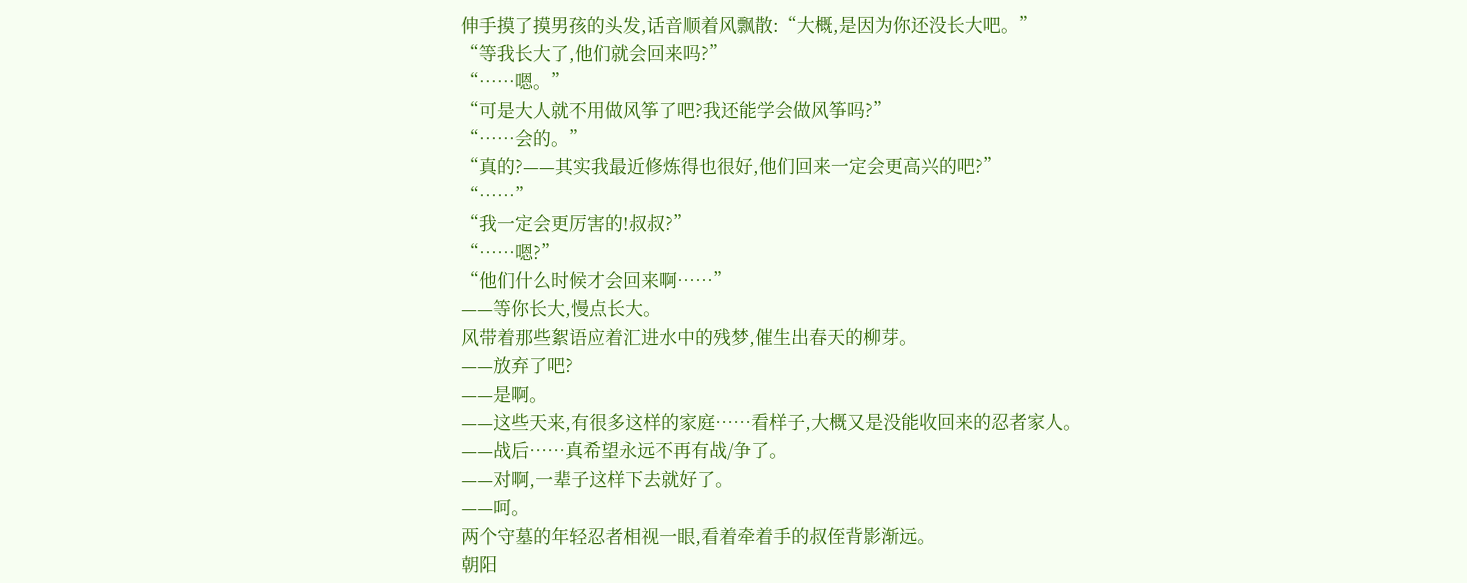伸手摸了摸男孩的头发,话音顺着风飘散:“大概,是因为你还没长大吧。”
“等我长大了,他们就会回来吗?”
“……嗯。”
“可是大人就不用做风筝了吧?我还能学会做风筝吗?”
“……会的。”
“真的?——其实我最近修炼得也很好,他们回来一定会更高兴的吧?”
“……”
“我一定会更厉害的!叔叔?”
“……嗯?”
“他们什么时候才会回来啊……”
——等你长大,慢点长大。
风带着那些絮语应着汇进水中的残梦,催生出春天的柳芽。
——放弃了吧?
——是啊。
——这些天来,有很多这样的家庭……看样子,大概又是没能收回来的忍者家人。
——战后……真希望永远不再有战/争了。
——对啊,一辈子这样下去就好了。
——呵。
两个守墓的年轻忍者相视一眼,看着牵着手的叔侄背影渐远。
朝阳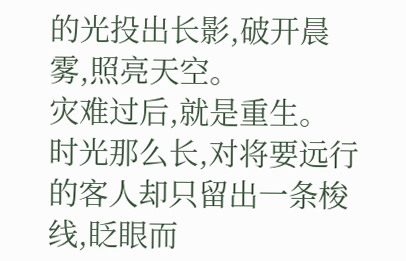的光投出长影,破开晨雾,照亮天空。
灾难过后,就是重生。
时光那么长,对将要远行的客人却只留出一条梭线,眨眼而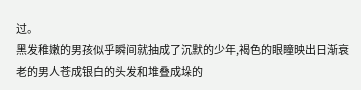过。
黑发稚嫩的男孩似乎瞬间就抽成了沉默的少年,褐色的眼瞳映出日渐衰老的男人苍成银白的头发和堆叠成垛的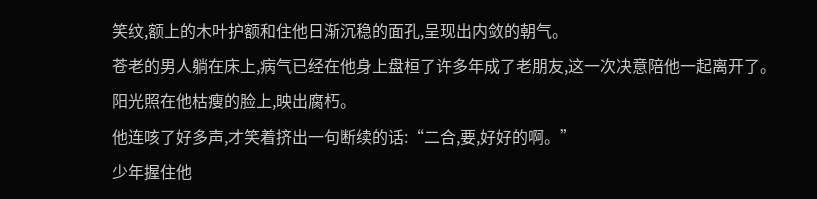笑纹,额上的木叶护额和住他日渐沉稳的面孔,呈现出内敛的朝气。
苍老的男人躺在床上,病气已经在他身上盘桓了许多年成了老朋友,这一次决意陪他一起离开了。
阳光照在他枯瘦的脸上,映出腐朽。
他连咳了好多声,才笑着挤出一句断续的话:“二合,要,好好的啊。”
少年握住他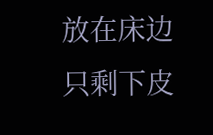放在床边只剩下皮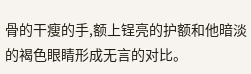骨的干瘦的手,额上锃亮的护额和他暗淡的褐色眼睛形成无言的对比。